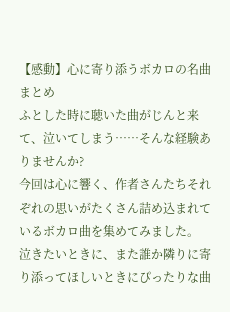【感動】心に寄り添うボカロの名曲まとめ
ふとした時に聴いた曲がじんと来て、泣いてしまう……そんな経験ありませんか?
今回は心に響く、作者さんたちそれぞれの思いがたくさん詰め込まれているボカロ曲を集めてみました。
泣きたいときに、また誰か隣りに寄り添ってほしいときにぴったりな曲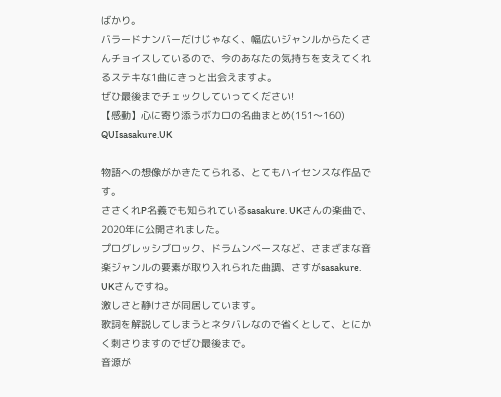ばかり。
バラードナンバーだけじゃなく、幅広いジャンルからたくさんチョイスしているので、今のあなたの気持ちを支えてくれるステキな1曲にきっと出会えますよ。
ぜひ最後までチェックしていってください!
【感動】心に寄り添うボカロの名曲まとめ(151〜160)
QUIsasakure.UK

物語への想像がかきたてられる、とてもハイセンスな作品です。
ささくれP名義でも知られているsasakure. UKさんの楽曲で、2020年に公開されました。
プログレッシブロック、ドラムンベースなど、さまざまな音楽ジャンルの要素が取り入れられた曲調、さすがsasakure. UKさんですね。
激しさと静けさが同居しています。
歌詞を解説してしまうとネタバレなので省くとして、とにかく刺さりますのでぜひ最後まで。
音源が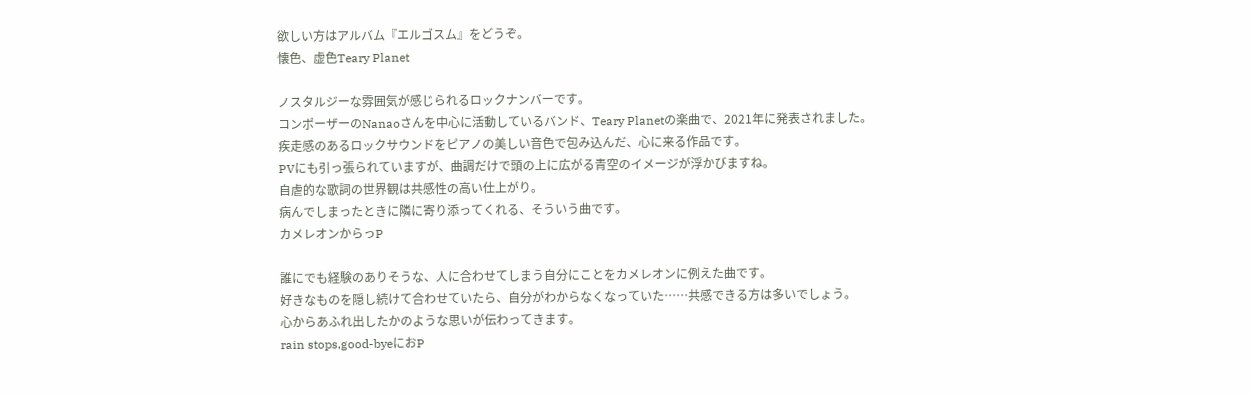欲しい方はアルバム『エルゴスム』をどうぞ。
懐色、虚色Teary Planet

ノスタルジーな雰囲気が感じられるロックナンバーです。
コンポーザーのNanaoさんを中心に活動しているバンド、Teary Planetの楽曲で、2021年に発表されました。
疾走感のあるロックサウンドをピアノの美しい音色で包み込んだ、心に来る作品です。
PVにも引っ張られていますが、曲調だけで頭の上に広がる青空のイメージが浮かびますね。
自虐的な歌詞の世界観は共感性の高い仕上がり。
病んでしまったときに隣に寄り添ってくれる、そういう曲です。
カメレオンからっP

誰にでも経験のありそうな、人に合わせてしまう自分にことをカメレオンに例えた曲です。
好きなものを隠し続けて合わせていたら、自分がわからなくなっていた……共感できる方は多いでしょう。
心からあふれ出したかのような思いが伝わってきます。
rain stops,good-byeにおP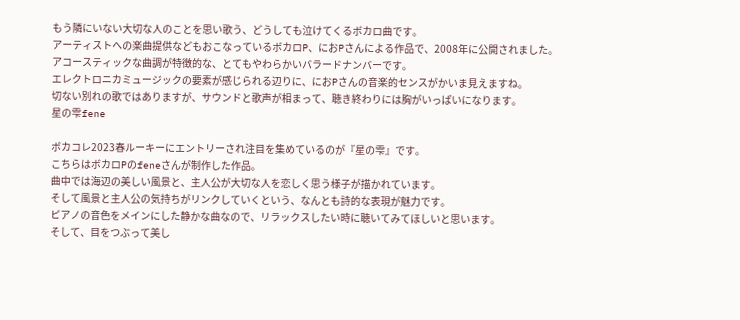もう隣にいない大切な人のことを思い歌う、どうしても泣けてくるボカロ曲です。
アーティストへの楽曲提供などもおこなっているボカロP、におPさんによる作品で、2008年に公開されました。
アコースティックな曲調が特徴的な、とてもやわらかいバラードナンバーです。
エレクトロニカミュージックの要素が感じられる辺りに、におPさんの音楽的センスがかいま見えますね。
切ない別れの歌ではありますが、サウンドと歌声が相まって、聴き終わりには胸がいっぱいになります。
星の雫fene

ボカコレ2023春ルーキーにエントリーされ注目を集めているのが『星の雫』です。
こちらはボカロPのfeneさんが制作した作品。
曲中では海辺の美しい風景と、主人公が大切な人を恋しく思う様子が描かれています。
そして風景と主人公の気持ちがリンクしていくという、なんとも詩的な表現が魅力です。
ピアノの音色をメインにした静かな曲なので、リラックスしたい時に聴いてみてほしいと思います。
そして、目をつぶって美し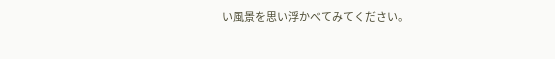い風景を思い浮かべてみてください。